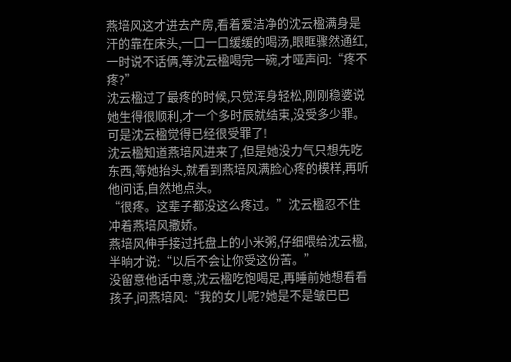燕培风这才进去产房,看着爱洁净的沈云楹满身是汗的靠在床头,一口一口缓缓的喝汤,眼眶骤然通红,一时说不话俩,等沈云楹喝完一碗,才哑声问:“疼不疼?”
沈云楹过了最疼的时候,只觉浑身轻松,刚刚稳婆说她生得很顺利,才一个多时辰就结束,没受多少罪。可是沈云楹觉得已经很受罪了!
沈云楹知道燕培风进来了,但是她没力气只想先吃东西,等她抬头,就看到燕培风满脸心疼的模样,再听他问话,自然地点头。
“很疼。这辈子都没这么疼过。”沈云楹忍不住冲着燕培风撒娇。
燕培风伸手接过托盘上的小米粥,仔细喂给沈云楹,半晌才说:“以后不会让你受这份苦。”
没留意他话中意,沈云楹吃饱喝足,再睡前她想看看孩子,问燕培风:“我的女儿呢?她是不是皱巴巴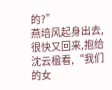的?”
燕培风起身出去,很快又回来,抱给沈云楹看,“我们的女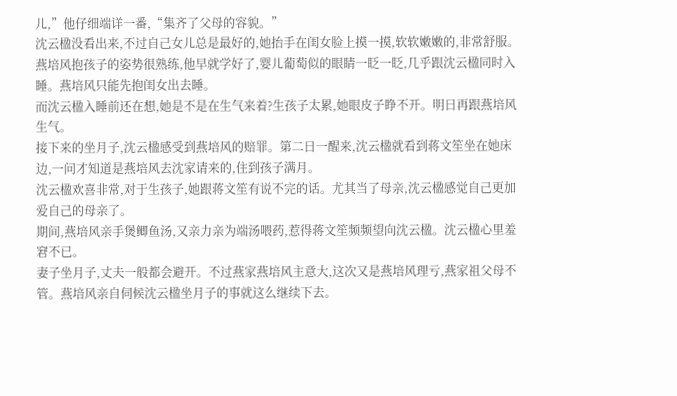儿,”他仔细端详一番,“集齐了父母的容貌。”
沈云楹没看出来,不过自己女儿总是最好的,她抬手在闺女脸上摸一摸,软软嫩嫩的,非常舒服。
燕培风抱孩子的姿势很熟练,他早就学好了,婴儿葡萄似的眼睛一眨一眨,几乎跟沈云楹同时入睡。燕培风只能先抱闺女出去睡。
而沈云楹入睡前还在想,她是不是在生气来着?生孩子太累,她眼皮子睁不开。明日再跟燕培风生气。
接下来的坐月子,沈云楹感受到燕培风的赔罪。第二日一醒来,沈云楹就看到蒋文笙坐在她床边,一问才知道是燕培风去沈家请来的,住到孩子满月。
沈云楹欢喜非常,对于生孩子,她跟蒋文笙有说不完的话。尤其当了母亲,沈云楹感觉自己更加爱自己的母亲了。
期间,燕培风亲手煲鲫鱼汤,又亲力亲为端汤喂药,惹得蒋文笙频频望向沈云楹。沈云楹心里羞窘不已。
妻子坐月子,丈夫一般都会避开。不过燕家燕培风主意大,这次又是燕培风理亏,燕家祖父母不管。燕培风亲自伺候沈云楹坐月子的事就这么继续下去。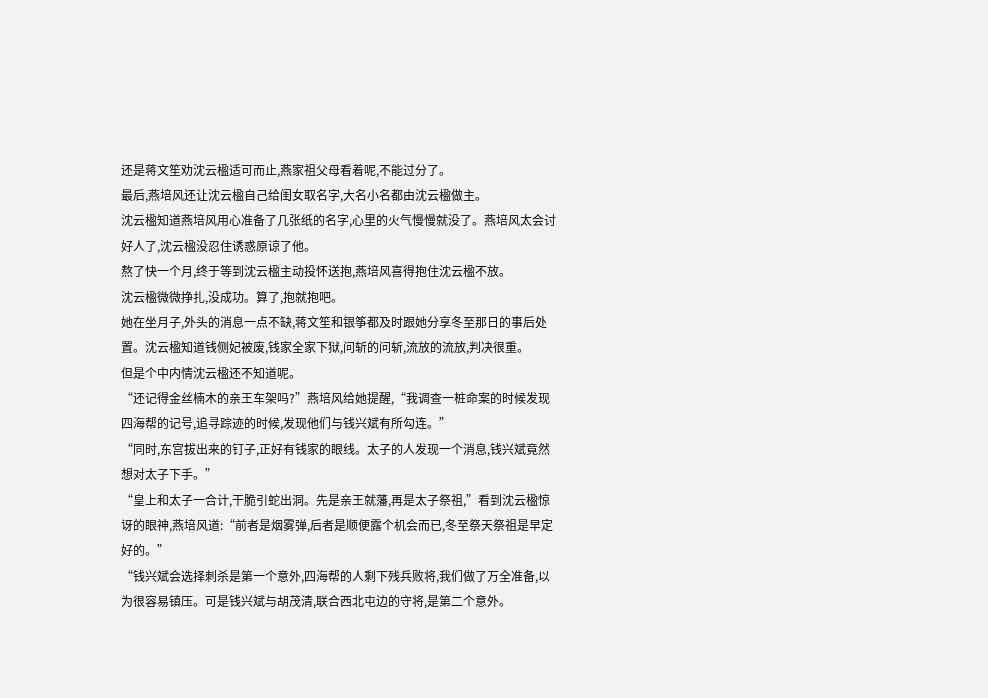还是蒋文笙劝沈云楹适可而止,燕家祖父母看着呢,不能过分了。
最后,燕培风还让沈云楹自己给闺女取名字,大名小名都由沈云楹做主。
沈云楹知道燕培风用心准备了几张纸的名字,心里的火气慢慢就没了。燕培风太会讨好人了,沈云楹没忍住诱惑原谅了他。
熬了快一个月,终于等到沈云楹主动投怀送抱,燕培风喜得抱住沈云楹不放。
沈云楹微微挣扎,没成功。算了,抱就抱吧。
她在坐月子,外头的消息一点不缺,蒋文笙和银筝都及时跟她分享冬至那日的事后处置。沈云楹知道钱侧妃被废,钱家全家下狱,问斩的问斩,流放的流放,判决很重。
但是个中内情沈云楹还不知道呢。
“还记得金丝楠木的亲王车架吗?”燕培风给她提醒,“我调查一桩命案的时候发现四海帮的记号,追寻踪迹的时候,发现他们与钱兴斌有所勾连。”
“同时,东宫拔出来的钉子,正好有钱家的眼线。太子的人发现一个消息,钱兴斌竟然想对太子下手。”
“皇上和太子一合计,干脆引蛇出洞。先是亲王就藩,再是太子祭祖,”看到沈云楹惊讶的眼神,燕培风道:“前者是烟雾弹,后者是顺便露个机会而已,冬至祭天祭祖是早定好的。”
“钱兴斌会选择刺杀是第一个意外,四海帮的人剩下残兵败将,我们做了万全准备,以为很容易镇压。可是钱兴斌与胡茂清,联合西北屯边的守将,是第二个意外。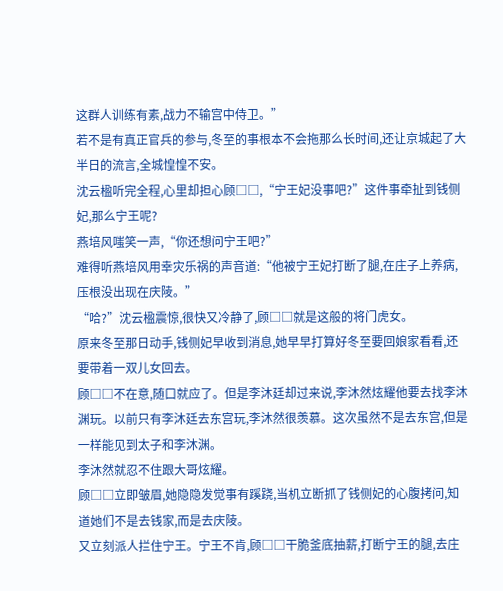这群人训练有素,战力不输宫中侍卫。”
若不是有真正官兵的参与,冬至的事根本不会拖那么长时间,还让京城起了大半日的流言,全城惶惶不安。
沈云楹听完全程,心里却担心顾□□,“宁王妃没事吧?”这件事牵扯到钱侧妃,那么宁王呢?
燕培风嗤笑一声,“你还想问宁王吧?”
难得听燕培风用幸灾乐祸的声音道:“他被宁王妃打断了腿,在庄子上养病,压根没出现在庆陵。”
“哈?”沈云楹震惊,很快又冷静了,顾□□就是这般的将门虎女。
原来冬至那日动手,钱侧妃早收到消息,她早早打算好冬至要回娘家看看,还要带着一双儿女回去。
顾□□不在意,随口就应了。但是李沐廷却过来说,李沐然炫耀他要去找李沐渊玩。以前只有李沐廷去东宫玩,李沐然很羡慕。这次虽然不是去东宫,但是一样能见到太子和李沐渊。
李沐然就忍不住跟大哥炫耀。
顾□□立即皱眉,她隐隐发觉事有蹊跷,当机立断抓了钱侧妃的心腹拷问,知道她们不是去钱家,而是去庆陵。
又立刻派人拦住宁王。宁王不肯,顾□□干脆釜底抽薪,打断宁王的腿,去庄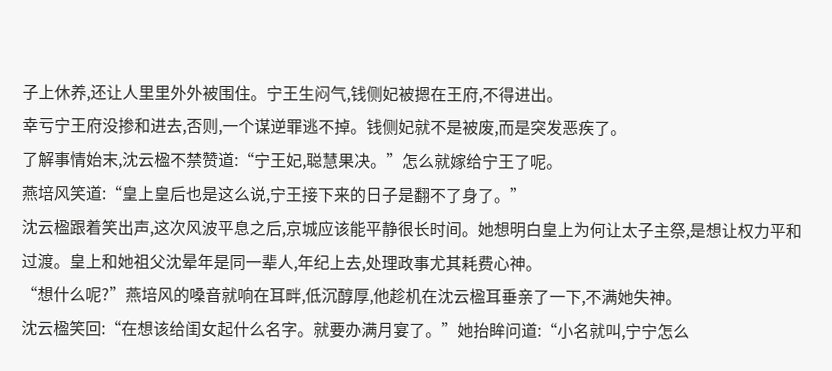子上休养,还让人里里外外被围住。宁王生闷气,钱侧妃被摁在王府,不得进出。
幸亏宁王府没掺和进去,否则,一个谋逆罪逃不掉。钱侧妃就不是被废,而是突发恶疾了。
了解事情始末,沈云楹不禁赞道:“宁王妃,聪慧果决。”怎么就嫁给宁王了呢。
燕培风笑道:“皇上皇后也是这么说,宁王接下来的日子是翻不了身了。”
沈云楹跟着笑出声,这次风波平息之后,京城应该能平静很长时间。她想明白皇上为何让太子主祭,是想让权力平和过渡。皇上和她祖父沈晕年是同一辈人,年纪上去,处理政事尤其耗费心神。
“想什么呢?”燕培风的嗓音就响在耳畔,低沉醇厚,他趁机在沈云楹耳垂亲了一下,不满她失神。
沈云楹笑回:“在想该给闺女起什么名字。就要办满月宴了。”她抬眸问道:“小名就叫,宁宁怎么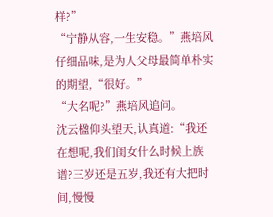样?”
“宁静从容,一生安稳。”燕培风仔细品味,是为人父母最简单朴实的期望,“很好。”
“大名呢?”燕培风追问。
沈云楹仰头望天,认真道:“我还在想呢,我们闺女什么时候上族谱?三岁还是五岁,我还有大把时间,慢慢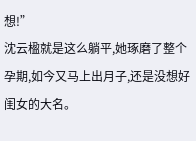想!”
沈云楹就是这么躺平,她琢磨了整个孕期,如今又马上出月子,还是没想好闺女的大名。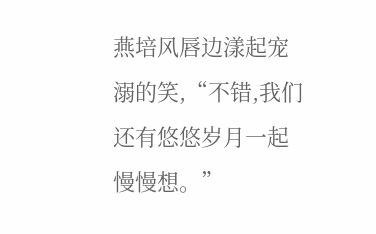燕培风唇边漾起宠溺的笑,“不错,我们还有悠悠岁月一起慢慢想。”